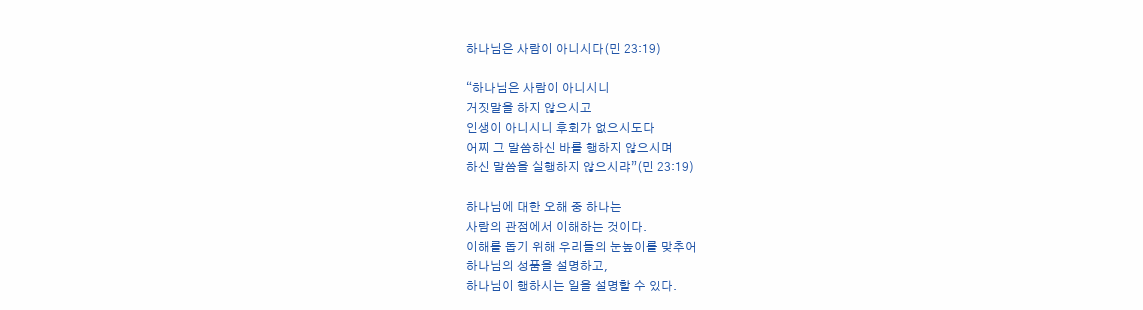하나님은 사람이 아니시다(민 23:19)

“하나님은 사람이 아니시니
거짓말을 하지 않으시고
인생이 아니시니 후회가 없으시도다
어찌 그 말씀하신 바를 행하지 않으시며
하신 말씀을 실행하지 않으시랴”(민 23:19)

하나님에 대한 오해 중 하나는
사람의 관점에서 이해하는 것이다.
이해를 돕기 위해 우리들의 눈높이를 맞추어
하나님의 성품을 설명하고,
하나님이 행하시는 일을 설명할 수 있다.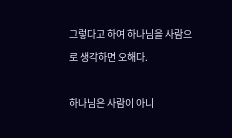그렇다고 하여 하나님을 사람으로 생각하면 오해다.

하나님은 사람이 아니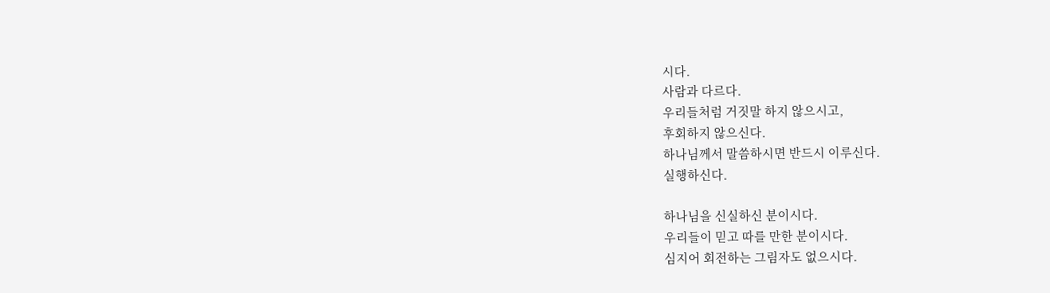시다.
사람과 다르다.
우리들처럼 거짓말 하지 않으시고,
후회하지 않으신다.
하나님께서 말씀하시면 반드시 이루신다.
실행하신다.

하나님을 신실하신 분이시다.
우리들이 믿고 따를 만한 분이시다.
심지어 회전하는 그림자도 없으시다.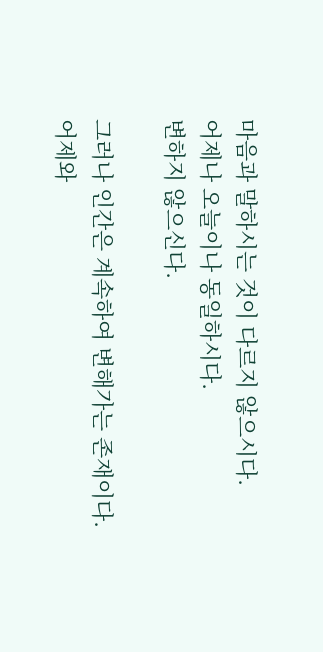마음과 말하시는 것이 다르지 않으시다.
어제나 오늘이나 동일하시다.
변하지 않으신다.

그러나 인간은 계속하여 변해가는 존재이다.
어제와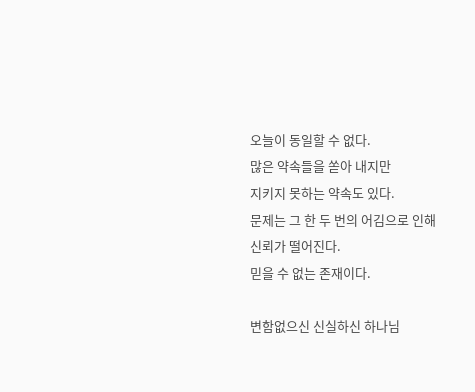오늘이 동일할 수 없다.
많은 약속들을 쏟아 내지만
지키지 못하는 약속도 있다.
문제는 그 한 두 번의 어김으로 인해
신뢰가 떨어진다.
믿을 수 없는 존재이다.

변함없으신 신실하신 하나님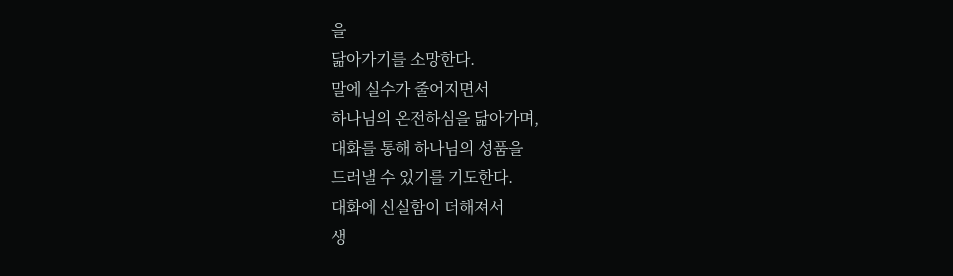을
닮아가기를 소망한다.
말에 실수가 줄어지면서
하나님의 온전하심을 닮아가며,
대화를 통해 하나님의 성품을
드러낼 수 있기를 기도한다.
대화에 신실함이 더해져서
생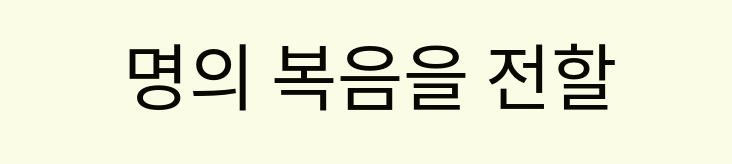명의 복음을 전할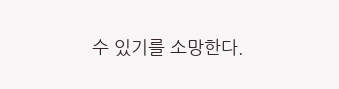수 있기를 소망한다.